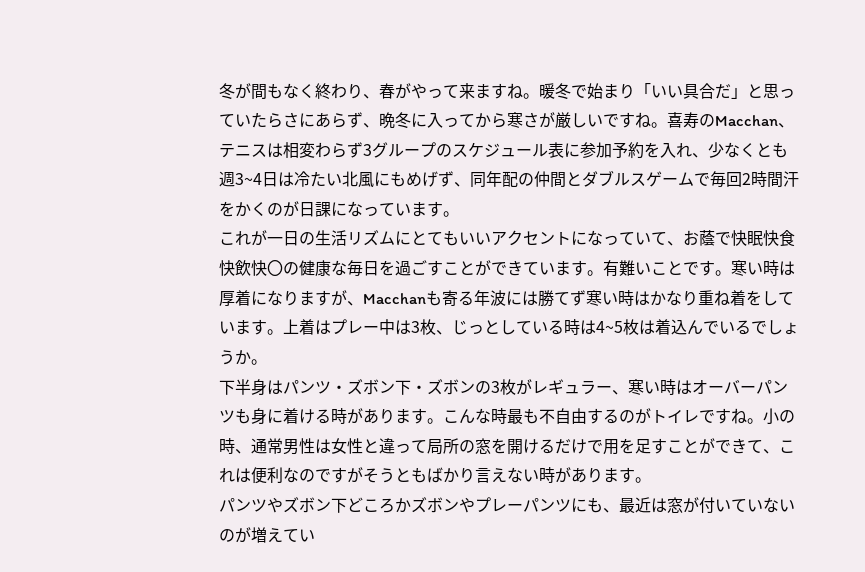冬が間もなく終わり、春がやって来ますね。暖冬で始まり「いい具合だ」と思っていたらさにあらず、晩冬に入ってから寒さが厳しいですね。喜寿のMacchan、テニスは相変わらず3グループのスケジュール表に参加予約を入れ、少なくとも週3~4日は冷たい北風にもめげず、同年配の仲間とダブルスゲームで毎回2時間汗をかくのが日課になっています。
これが一日の生活リズムにとてもいいアクセントになっていて、お蔭で快眠快食快飲快〇の健康な毎日を過ごすことができています。有難いことです。寒い時は厚着になりますが、Macchanも寄る年波には勝てず寒い時はかなり重ね着をしています。上着はプレー中は3枚、じっとしている時は4~5枚は着込んでいるでしょうか。
下半身はパンツ・ズボン下・ズボンの3枚がレギュラー、寒い時はオーバーパンツも身に着ける時があります。こんな時最も不自由するのがトイレですね。小の時、通常男性は女性と違って局所の窓を開けるだけで用を足すことができて、これは便利なのですがそうともばかり言えない時があります。
パンツやズボン下どころかズボンやプレーパンツにも、最近は窓が付いていないのが増えてい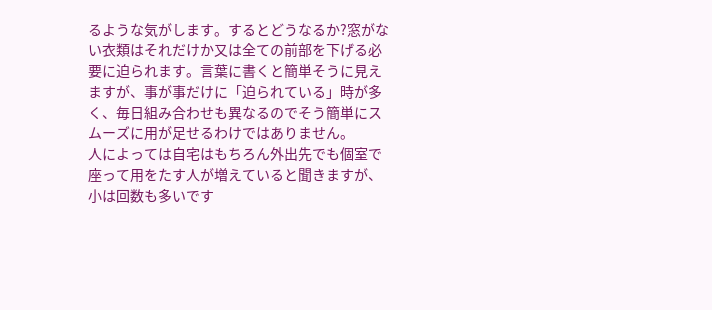るような気がします。するとどうなるか?窓がない衣類はそれだけか又は全ての前部を下げる必要に迫られます。言葉に書くと簡単そうに見えますが、事が事だけに「迫られている」時が多く、毎日組み合わせも異なるのでそう簡単にスムーズに用が足せるわけではありません。
人によっては自宅はもちろん外出先でも個室で座って用をたす人が増えていると聞きますが、小は回数も多いです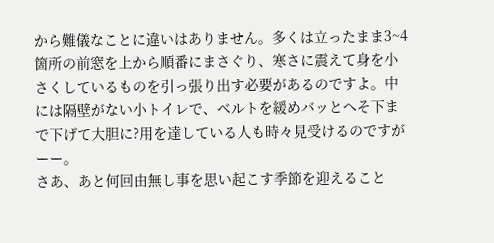から難儀なことに違いはありません。多くは立ったまま3~4箇所の前窓を上から順番にまさぐり、寒さに震えて身を小さくしているものを引っ張り出す必要があるのですよ。中には隔壁がない小トイレで、ベルトを緩めバッとへそ下まで下げて大胆に?用を達している人も時々見受けるのですがーー。
さあ、あと何回由無し事を思い起こす季節を迎えること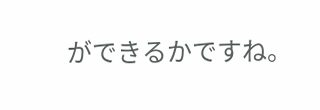ができるかですね。